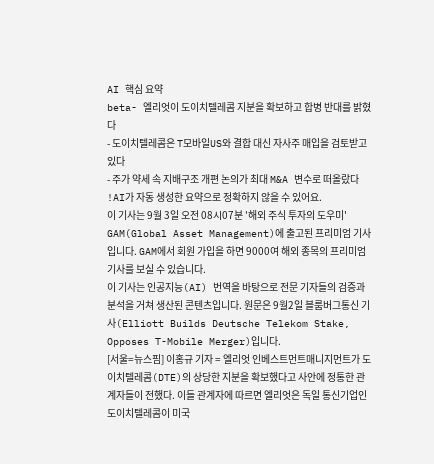AI 핵심 요약
beta- 엘리엇이 도이치텔레콤 지분을 확보하고 합병 반대를 밝혔다
- 도이치텔레콤은 T모바일US와 결합 대신 자사주 매입을 검토받고 있다
- 주가 약세 속 지배구조 개편 논의가 최대 M&A 변수로 떠올랐다
!AI가 자동 생성한 요약으로 정확하지 않을 수 있어요.
이 기사는 9월 3일 오전 08시07분 '해외 주식 투자의 도우미' GAM(Global Asset Management)에 출고된 프리미엄 기사입니다. GAM에서 회원 가입을 하면 9000여 해외 종목의 프리미엄 기사를 보실 수 있습니다.
이 기사는 인공지능(AI) 번역을 바탕으로 전문 기자들의 검증과 분석을 거쳐 생산된 콘텐츠입니다. 원문은 9월2일 블룸버그통신 기사(Elliott Builds Deutsche Telekom Stake, Opposes T-Mobile Merger)입니다.
[서울=뉴스핌] 이홍규 기자 = 엘리엇 인베스트먼트매니지먼트가 도이치텔레콤(DTE)의 상당한 지분을 확보했다고 사안에 정통한 관계자들이 전했다. 이들 관계자에 따르면 엘리엇은 독일 통신기업인 도이치텔레콤이 미국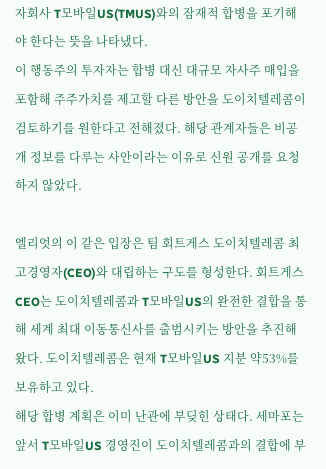자회사 T모바일US(TMUS)와의 잠재적 합병을 포기해야 한다는 뜻을 나타냈다.
이 행동주의 투자자는 합병 대신 대규모 자사주 매입을 포함해 주주가치를 제고할 다른 방안을 도이치텔레콤이 검토하기를 원한다고 전해졌다. 해당 관계자들은 비공개 정보를 다루는 사안이라는 이유로 신원 공개를 요청하지 않았다.

엘리엇의 이 같은 입장은 팀 회트게스 도이치텔레콤 최고경영자(CEO)와 대립하는 구도를 형성한다. 회트게스 CEO는 도이치텔레콤과 T모바일US의 완전한 결합을 통해 세계 최대 이동통신사를 출범시키는 방안을 추진해왔다. 도이치텔레콤은 현재 T모바일US 지분 약53%를 보유하고 있다.
해당 합병 계획은 이미 난관에 부딪힌 상태다. 세마포는 앞서 T모바일US 경영진이 도이치텔레콤과의 결합에 부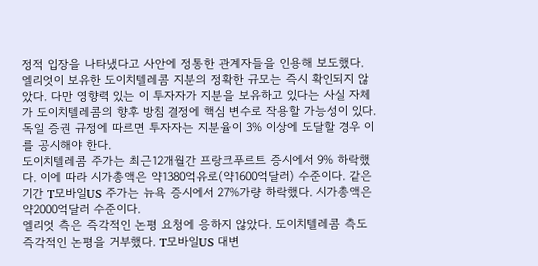정적 입장을 나타냈다고 사안에 정통한 관계자들을 인용해 보도했다.
엘리엇이 보유한 도이치텔레콤 지분의 정확한 규모는 즉시 확인되지 않았다. 다만 영향력 있는 이 투자자가 지분을 보유하고 있다는 사실 자체가 도이치텔레콤의 향후 방침 결정에 핵심 변수로 작용할 가능성이 있다. 독일 증권 규정에 따르면 투자자는 지분율이 3% 이상에 도달할 경우 이를 공시해야 한다.
도이치텔레콤 주가는 최근12개월간 프랑크푸르트 증시에서 9% 하락했다. 이에 따라 시가총액은 약1380억유로(약1600억달러) 수준이다. 같은 기간 T모바일US 주가는 뉴욕 증시에서 27%가량 하락했다. 시가총액은 약2000억달러 수준이다.
엘리엇 측은 즉각적인 논평 요청에 응하지 않았다. 도이치텔레콤 측도 즉각적인 논평을 거부했다. T모바일US 대변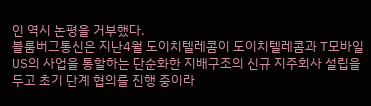인 역시 논평을 거부했다.
블룸버그통신은 지난4월 도이치텔레콤이 도이치텔레콤과 T모바일US의 사업을 통할하는 단순화한 지배구조의 신규 지주회사 설립을 두고 초기 단계 협의를 진행 중이라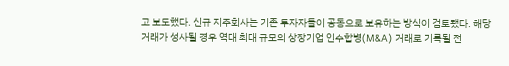고 보도했다. 신규 지주회사는 기존 투자자들이 공동으로 보유하는 방식이 검토됐다. 해당 거래가 성사될 경우 역대 최대 규모의 상장기업 인수합병(M&A) 거래로 기록될 전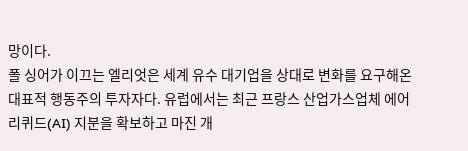망이다.
폴 싱어가 이끄는 엘리엇은 세계 유수 대기업을 상대로 변화를 요구해온 대표적 행동주의 투자자다. 유럽에서는 최근 프랑스 산업가스업체 에어리퀴드(AI) 지분을 확보하고 마진 개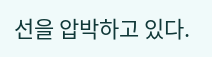선을 압박하고 있다.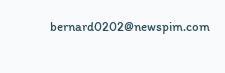bernard0202@newspim.com